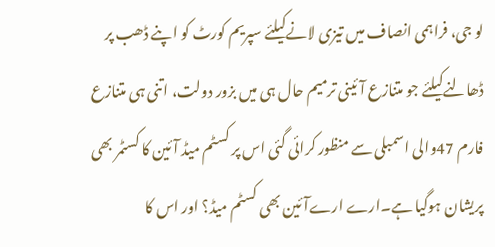لو جی، فراہمی انصاف میں تیزی لانےکیلئے سپریم کورٹ کو اپنے ڈھب پر ڈھالنےکیلئے جو متنازع آئینی ترمیم حال ہی میں بزور دولت، اتنی ہی متنازع فارم 47والی اسمبلی سے منظور کرائی گئی اس پر کسٹم میڈ آئین کا کسٹمر بھی پریشان ہوگیا ہے۔ارے ارےآئین بھی کسٹم میڈ؟ اور اس کا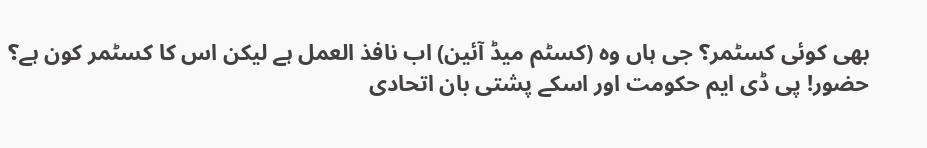بھی کوئی کسٹمر؟ جی ہاں وہ (کسٹم میڈ آئین) اب نافذ العمل ہے لیکن اس کا کسٹمر کون ہے؟ حضور! پی ڈی ایم حکومت اور اسکے پشتی بان اتحادی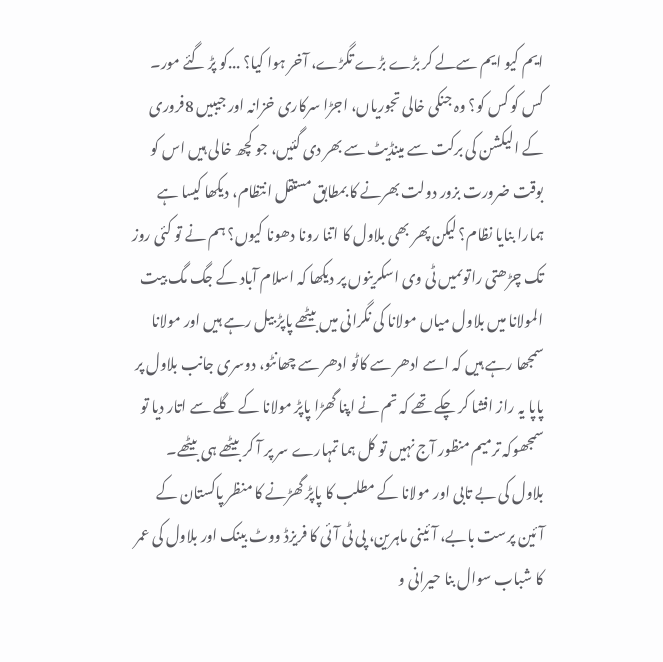ایم کیو ایم سےلے کر بڑے بڑے تگڑے، آخر ہوا کیا؟ ...کو پڑ گئے مور۔ کس کو کس کو؟ وہ جنکی خالی تجوریاں، اجڑا سرکاری خزانہ اور جیبیں 8فروری کے الیکشن کی برکت سے مینڈیٹ سے بھر دی گئیں، جو کچھ خالی ہیں اس کو بوقت ضرورت بزور دولت بھرنے کا بمطابق مستقل انتظام، دیکھا کیسا ہے ہمارا بنایا نظام؟ لیکن پھر بھی بلاول کا اتنا رونا دھونا کیوں؟ ہم نے تو کئی روز تک چڑھتی راتوںمیں ٹی وی اسکرینوں پر دیکھا کہ اسلام آباد کے جگ مگ بیت المولانا میں بلاول میاں مولانا کی نگرانی میں بیٹھے پاپڑ بیل رہے ہیں اور مولانا سمجھا رہے ہیں کہ اسے ادھر سے کاٹو ادھر سے چھانٹو، دوسری جانب بلاول پر پاپا یہ راز افشا کر چکے تھے کہ تم نے اپنا گھڑا پاپڑ مولانا کے گلے سے اتار دیا تو سمجھوکہ ترمیم منظور آج نہیں تو کل ہما تمہارے سر پر آ کر بیٹھے ہی بیٹھے۔ بلاول کی بے تابی اور مولانا کے مطلب کا پاپڑ گھڑنے کا منظر پاکستان کے آئین پرست بابے، آئینی ماہرین، پی ٹی آئی کا فریزڈ ووٹ بینک اور بلاول کی عمر کا شباب سوال بنا حیرانی و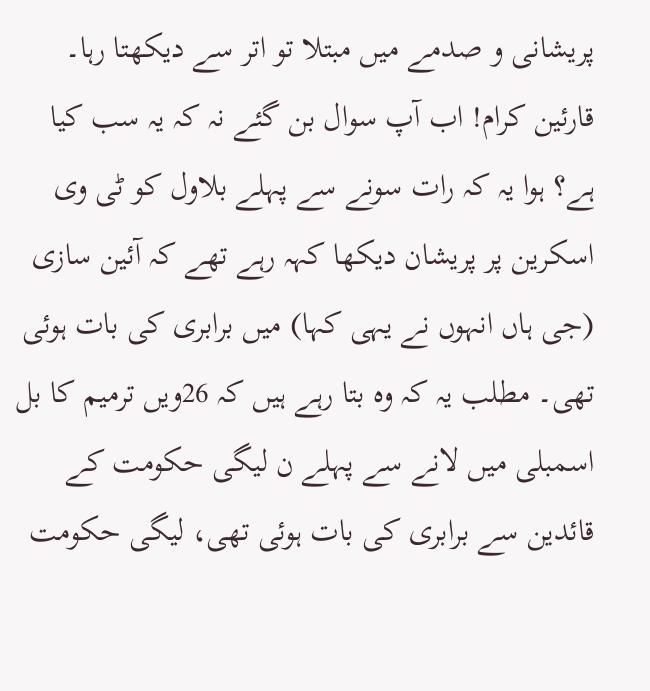پریشانی و صدمے میں مبتلا تو اتر سے دیکھتا رہا۔
قارئین کرام! اب آپ سوال بن گئے نہ کہ یہ سب کیا ہے؟ ہوا یہ کہ رات سونے سے پہلے بلاول کو ٹی وی اسکرین پر پریشان دیکھا کہہ رہے تھے کہ آئین سازی (جی ہاں انہوں نے یہی کہا) میں برابری کی بات ہوئی تھی۔ مطلب یہ کہ وہ بتا رہے ہیں کہ 26ویں ترمیم کا بل اسمبلی میں لانے سے پہلے ن لیگی حکومت کے قائدین سے برابری کی بات ہوئی تھی، لیگی حکومت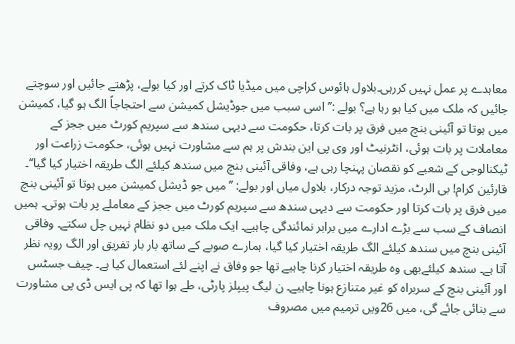معاہدے پر عمل نہیں کررہی۔بلاول ہائوس کراچی میں میڈیا ٹاک کرتے اور کیا بولے، پڑھتے جائیں اور سوچتے جائیں کہ ملک میں کیا ہو رہا ہے؟ بولے :’’ اسی سبب میں جوڈیشل کمیشن سے احتجاجاً الگ ہو گیا، کمیشن میں ہوتا تو آئینی بنچ میں فرق پر بات کرتا، حکومت سے دیہی سندھ سے سپریم کورٹ میں ججز کے معاملات پر بات ہوئی، انٹرنیٹ اور وی پی این بندش پر ہم سے مشاورت نہیں ہوئی، حکومت زراعت اور ٹیکنالوجی کے شعبے کو نقصان پہنچا رہی ہے، وفاقی آئینی بنچ میں سندھ کیلئے الگ طریقہ اختیار کیا گیا‘‘۔ قارئین کرام! بی الرٹ، مزید توجہ درکار، بلاول میاں اور بولے: ’’میں جو ڈیشل کمیشن میں ہوتا تو آئینی بنچ میں فرق پر بات کرتا اور حکومت سے دیہی سندھ سے سپریم کورٹ میں ججز کے معاملے پر بات ہوتی۔ ہمیں انصاف کے سب سے بڑے ادارے میں برابر نمائندگی چاہیے۔ ایک ملک میں دو نظام نہیں چل سکتے۔ وفاقی آئینی بنچ میں سندھ کیلئے الگ طریقہ اختیار کیا گیا، ہمارے صوبے کے ساتھ بار بار تفریق اور الگ رویہ نظر آتا ہے۔ سندھ کیلئےبھی وہ طریقہ اختیار کرنا چاہیے تھا جو وفاق نے اپنے لئے استعمال کیا ہے۔ چیف جسٹس اور آئینی بنچ کے سربراہ کو غیر متنازع ہونا چاہیے۔ ن لیگ پیپلز پارٹی، طے ہوا تھا کہ پی ایس ڈی پی مشاورت سے بنائی جائے گی، میں 26ویں ترمیم میں مصروف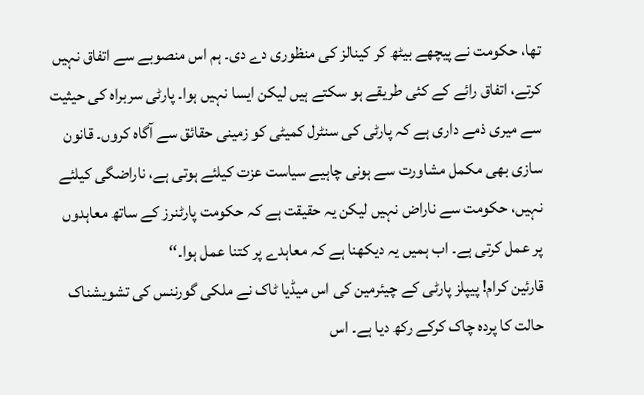تھا، حکومت نے پیچھے بیٹھ کر کینالز کی منظوری دے دی۔ ہم اس منصوبے سے اتفاق نہیں کرتے، اتفاق رائے کے کئی طریقے ہو سکتے ہیں لیکن ایسا نہیں ہوا۔ پارٹی سربراہ کی حیثیت سے میری ذمے داری ہے کہ پارٹی کی سنٹرل کمیٹی کو زمینی حقائق سے آگاہ کروں۔ قانون سازی بھی مکمل مشاورت سے ہونی چاہیے سیاست عزت کیلئے ہوتی ہے، ناراضگی کیلئے نہیں، حکومت سے ناراض نہیں لیکن یہ حقیقت ہے کہ حکومت پارٹنرز کے ساتھ معاہدوں پر عمل کرتی ہے۔ اب ہمیں یہ دیکھنا ہے کہ معاہدے پر کتنا عمل ہوا۔‘‘
قارئین کرام! پیپلز پارٹی کے چیئرمین کی اس میڈیا ٹاک نے ملکی گورننس کی تشویشناک حالت کا پردہ چاک کرکے رکھ دیا ہے۔ اس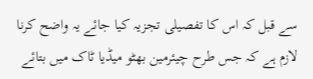سے قبل کہ اس کا تفصیلی تجزیہ کیا جائے یہ واضح کرنا لازم ہے کہ جس طرح چیئرمین بھٹو میڈیا ٹاک میں بتائے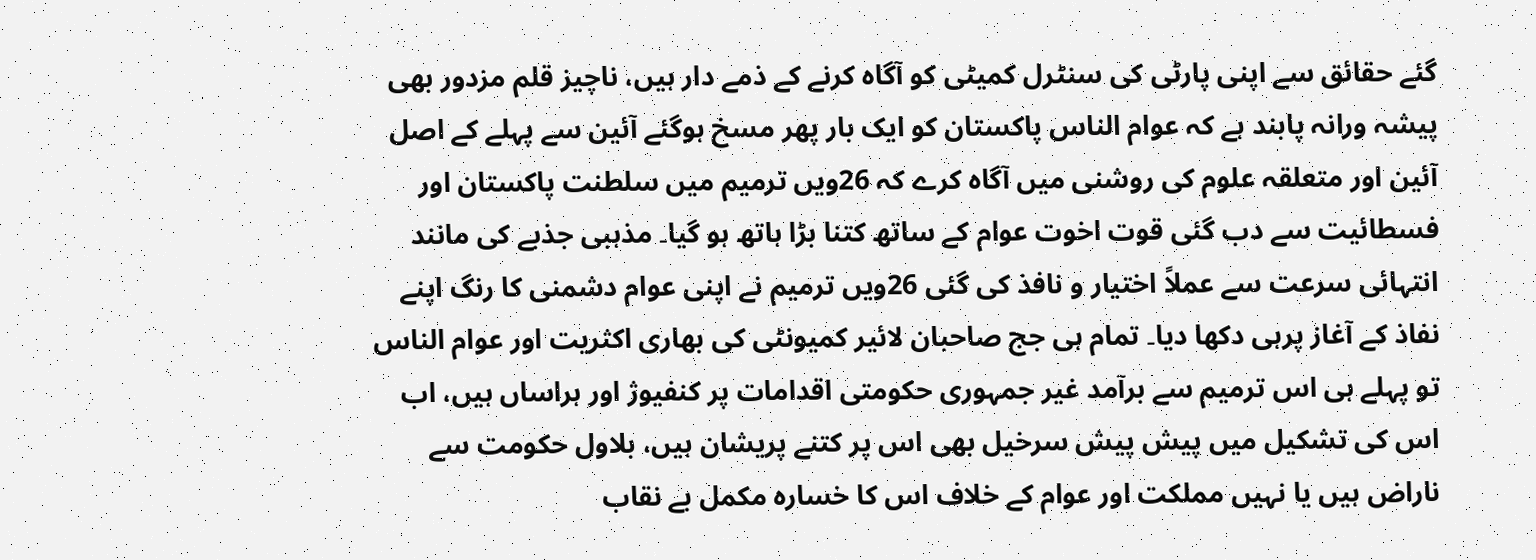گئے حقائق سے اپنی پارٹی کی سنٹرل کمیٹی کو آگاہ کرنے کے ذمے دار ہیں، ناچیز قلم مزدور بھی پیشہ ورانہ پابند ہے کہ عوام الناس پاکستان کو ایک بار پھر مسخ ہوگئے آئین سے پہلے کے اصل آئین اور متعلقہ علوم کی روشنی میں آگاہ کرے کہ 26ویں ترمیم میں سلطنت پاکستان اور فسطائیت سے دب گئی قوت اخوت عوام کے ساتھ کتنا بڑا ہاتھ ہو گیا۔ مذہبی جذبے کی مانند انتہائی سرعت سے عملاً اختیار و نافذ کی گئی 26ویں ترمیم نے اپنی عوام دشمنی کا رنگ اپنے نفاذ کے آغاز پرہی دکھا دیا۔ تمام ہی جج صاحبان لائیر کمیونٹی کی بھاری اکثریت اور عوام الناس تو پہلے ہی اس ترمیم سے برآمد غیر جمہوری حکومتی اقدامات پر کنفیوژ اور ہراساں ہیں، اب اس کی تشکیل میں پیش پیش سرخیل بھی اس پر کتنے پریشان ہیں، بلاول حکومت سے ناراض ہیں یا نہیں مملکت اور عوام کے خلاف اس کا خسارہ مکمل بے نقاب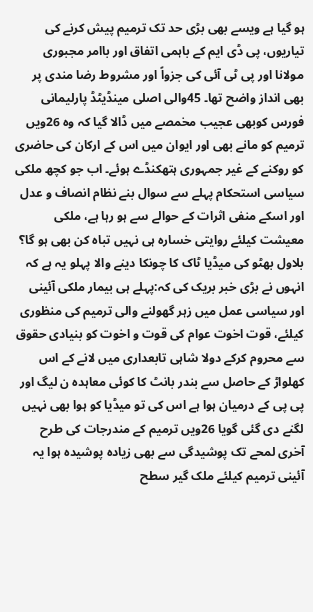ہو گیا ہے ویسے بھی بڑی حد تک ترمیم پیش کرنے کی تیاریوں، پی ڈی ایم کے باہمی اتفاق اور باامر مجبوری مولانا اور پی ٹی آئی کی جزواً اور مشروط رضا مندی پر بھی انداز واضح تھا۔ 45والی اصلی مینڈیٹڈ پارلیمانی فورس کوبھی عجیب مخمصے میں ڈالا گیا کہ وہ 26ویں ترمیم کو مانے بھی اور ایوان میں اس کے ارکان کی حاضری کو روکنے کے غیر جمہوری ہتھکنڈے ہوئے۔ اب جو کچھ ملکی سیاسی استحکام پہلے سے سوال بنے نظام انصاف و عدل اور اسکے منفی اثرات کے حوالے سے ہو رہا ہے، ملکی معیشت کیلئے روایتی خسارہ ہی نہیں تباہ کن بھی ہو گا؟
بلاول بھٹو کی میڈیا ٹاک کا چونکا دینے والا پہلو یہ ہے کہ انہوں نے بڑی خبر بریک کی کہ:پہلے ہی بیمار ملکی آئینی اور سیاسی عمل میں زہر گھولنے والی ترمیم کی منظوری کیلئے، قوت اخوت عوام کی قوت و اخوت کو بنیادی حقوق سے محروم کرکے دولا شاہی تابعداری میں لانے کے اس کھلواڑ کے حاصل سے بندر بانٹ کا کوئی معاہدہ ن لیگ اور پی پی کے درمیان ہوا ہے اس کی تو میڈیا کو ہوا بھی نہیں لگنے دی گئی گویا 26ویں ترمیم کے مندرجات کی طرح آخری لمحے تک پوشیدگی سے بھی زیادہ پوشیدہ ہوا یہ آئینی ترمیم کیلئے ملک گیر سطح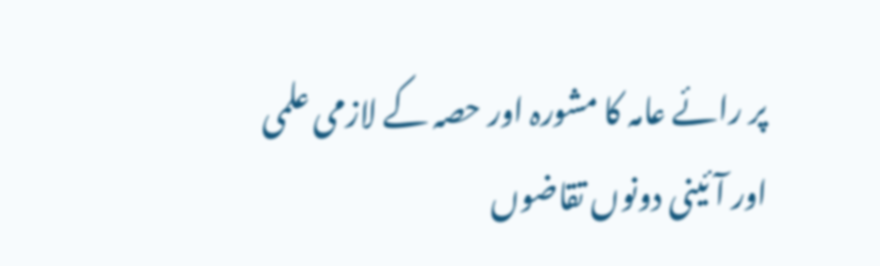پر رائے عامہ کا مشورہ اور حصہ کے لازمی علمی اور آئینی دونوں تقاضوں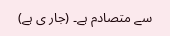سے متصادم ہے۔ (جار ی ہے)